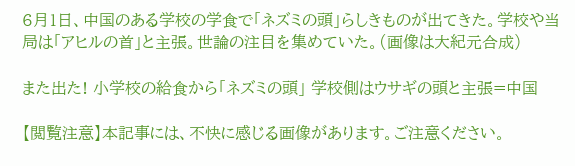6月1日、中国のある学校の学食で「ネズミの頭」らしきものが出てきた。学校や当局は「アヒルの首」と主張。世論の注目を集めていた。(画像は大紀元合成)

また出た! 小学校の給食から「ネズミの頭」 学校側はウサギの頭と主張=中国

【閲覧注意】本記事には、不快に感じる画像があります。ご注意ください。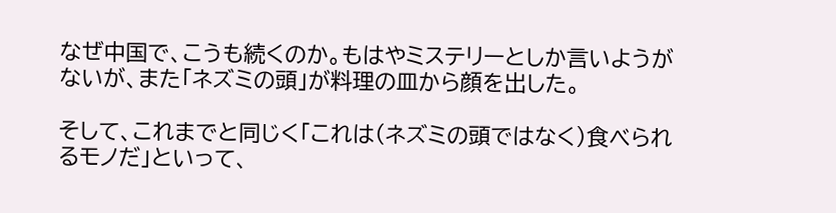なぜ中国で、こうも続くのか。もはやミステリーとしか言いようがないが、また「ネズミの頭」が料理の皿から顔を出した。

そして、これまでと同じく「これは(ネズミの頭ではなく)食べられるモノだ」といって、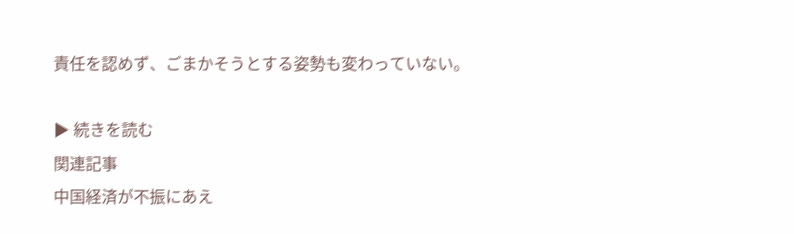責任を認めず、ごまかそうとする姿勢も変わっていない。

▶ 続きを読む
関連記事
中国経済が不振にあえ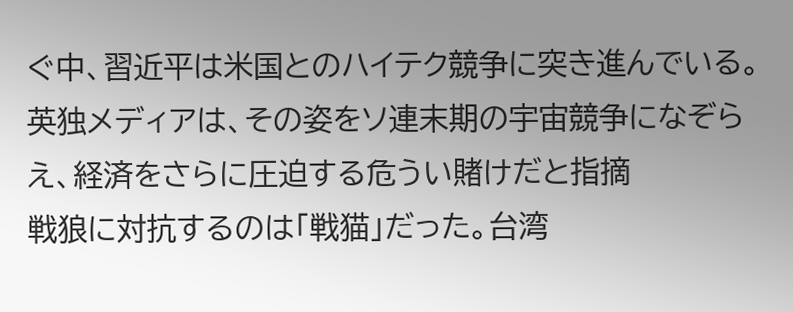ぐ中、習近平は米国とのハイテク競争に突き進んでいる。英独メディアは、その姿をソ連末期の宇宙競争になぞらえ、経済をさらに圧迫する危うい賭けだと指摘
戦狼に対抗するのは「戦猫」だった。台湾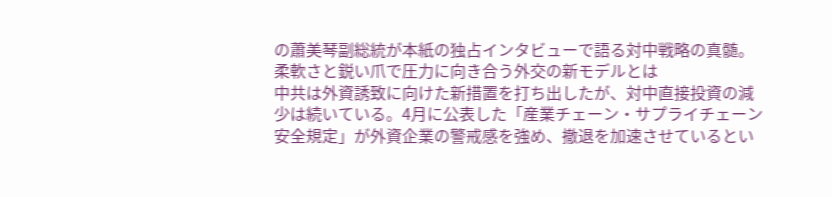の蕭美琴副総統が本紙の独占インタビューで語る対中戦略の真髄。柔軟さと鋭い爪で圧力に向き合う外交の新モデルとは
中共は外資誘致に向けた新措置を打ち出したが、対中直接投資の減少は続いている。4月に公表した「産業チェーン・サプライチェーン安全規定」が外資企業の警戒感を強め、撤退を加速させているとい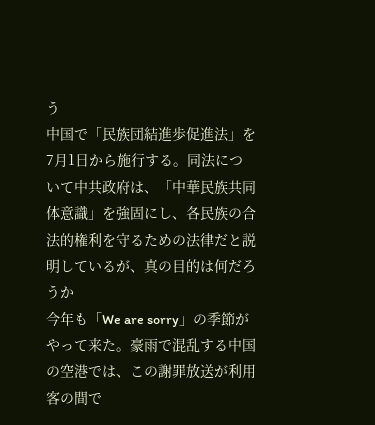う
中国で「民族団結進歩促進法」を7月1日から施行する。同法について中共政府は、「中華民族共同体意識」を強固にし、各民族の合法的権利を守るための法律だと説明しているが、真の目的は何だろうか
今年も「We are sorry」の季節がやって来た。豪雨で混乱する中国の空港では、この謝罪放送が利用客の間で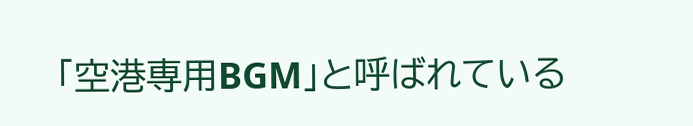「空港専用BGM」と呼ばれている